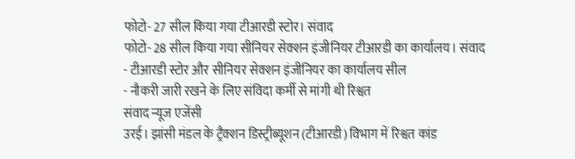फोटो- 27 सील किया गया टीआरडी स्टोर। संवाद
फोटो- 28 सील किया गया सीनियर सेक्शन इंजीनियर टीआरडी का कार्यालय। संवाद
- टीआरडी स्टोर और सीनियर सेक्शन इंजीनियर का कार्यालय सील
- नौकरी जारी रखने के लिए संविदा कर्मी से मांगी थी रिश्वत
संवाद न्यूज एजेंसी
उरई। झांसी मंडल के ट्रैक्शन डिस्ट्रीब्यूशन (टीआरडी) विभाग में रिश्वत कांड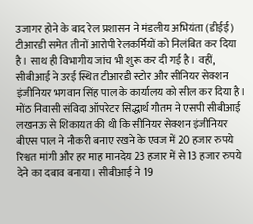उजागर होने के बाद रेल प्रशासन ने मंडलीय अभियंता (डीईई) टीआरडी समेत तीनों आरोपी रेलकर्मियों को निलंबित कर दिया है। साथ ही विभागीय जांच भी शुरू कर दी गई है। वहीं, सीबीआई ने उरई स्थित टीआरडी स्टोर और सीनियर सेक्शन इंजीनियर भगवान सिंह पाल के कार्यालय को सील कर दिया है।
मोंठ निवासी संविदा ऑपरेटर सिद्धार्थ गौतम ने एसपी सीबीआई लखनऊ से शिकायत की थी कि सीनियर सेक्शन इंजीनियर बीएस पाल ने नौकरी बनाए रखने के एवज में 20 हजार रुपये रिश्वत मांगी और हर माह मानदेय 23 हजार में से 13 हजार रुपये देने का दबाव बनाया। सीबीआई ने 19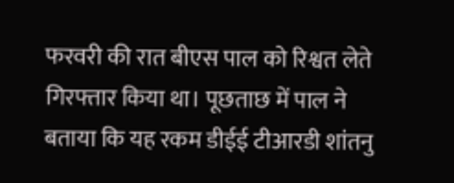फरवरी की रात बीएस पाल को रिश्वत लेते गिरफ्तार किया था। पूछताछ में पाल ने बताया कि यह रकम डीईई टीआरडी शांतनु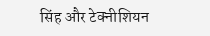सिंह और टेक्नीशियन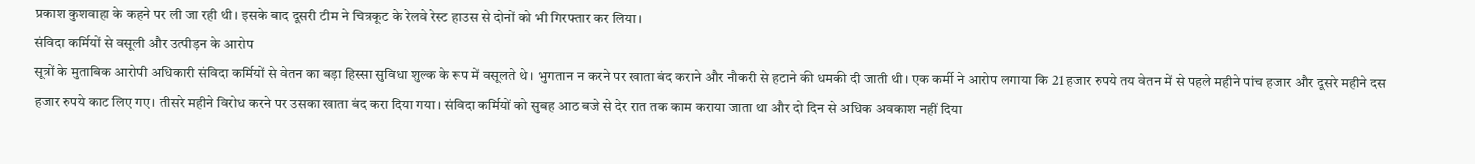प्रकाश कुशवाहा के कहने पर ली जा रही थी। इसके बाद दूसरी टीम ने चित्रकूट के रेलवे रेस्ट हाउस से दोनों को भी गिरफ्तार कर लिया।
संविदा कर्मियों से वसूली और उत्पीड़न के आरोप
सूत्रों के मुताबिक आरोपी अधिकारी संविदा कर्मियों से वेतन का बड़ा हिस्सा सुविधा शुल्क के रूप में वसूलते थे। भुगतान न करने पर खाता बंद कराने और नौकरी से हटाने की धमकी दी जाती थी। एक कर्मी ने आरोप लगाया कि 21 हजार रुपये तय वेतन में से पहले महीने पांच हजार और दूसरे महीने दस हजार रुपये काट लिए गए। तीसरे महीने विरोध करने पर उसका खाता बंद करा दिया गया। संविदा कर्मियों को सुबह आठ बजे से देर रात तक काम कराया जाता था और दो दिन से अधिक अवकाश नहीं दिया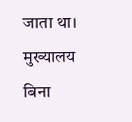जाता था। मुख्यालय बिना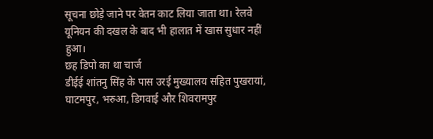सूचना छोड़े जाने पर वेतन काट लिया जाता था। रेलवे यूनियन की दखल के बाद भी हालात में खास सुधार नहीं हुआ।
छह डिपो का था चार्ज
डीईई शांतनु सिंह के पास उरई मुख्यालय सहित पुखरायां, घाटमपुर, भरुआ, डिगवाई और शिवरामपुर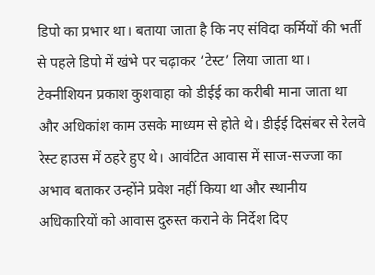डिपो का प्रभार था। बताया जाता है कि नए संविदा कर्मियों की भर्ती से पहले डिपो में खंभे पर चढ़ाकर ‘टेस्ट’ लिया जाता था। टेक्नीशियन प्रकाश कुशवाहा को डीईई का करीबी माना जाता था और अधिकांश काम उसके माध्यम से होते थे। डीईई दिसंबर से रेलवे रेस्ट हाउस में ठहरे हुए थे। आवंटित आवास में साज-सज्जा का अभाव बताकर उन्होंने प्रवेश नहीं किया था और स्थानीय अधिकारियों को आवास दुरुस्त कराने के निर्देश दिए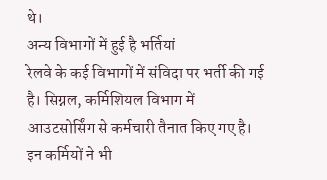थे।
अन्य विभागों में हुई है भर्तियां
रेलवे के कई विभागों में संविदा पर भर्ती की गई है। सिग्नल, कर्मिशियल विभाग में आउटसोर्सिंग से कर्मचारी तैनात किए गए है। इन कर्मियों ने भी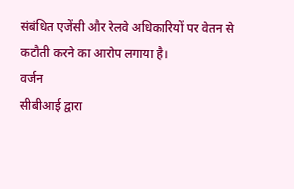संबंधित एजेंसी और रेलवे अधिकारियों पर वेतन से कटौती करने का आरोप लगाया है।
वर्जन
सीबीआई द्वारा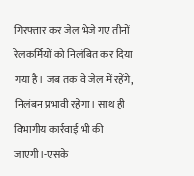गिरफ्तार कर जेल भेजे गए तीनों रेलकर्मियों को निलंबित कर दिया गया है। जब तक वे जेल में रहेंगे, निलंबन प्रभावी रहेगा। साथ ही विभागीय कार्रवाई भी की जाएगी।-एसके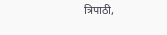त्रिपाठी,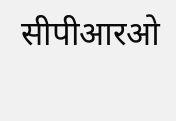सीपीआरओ